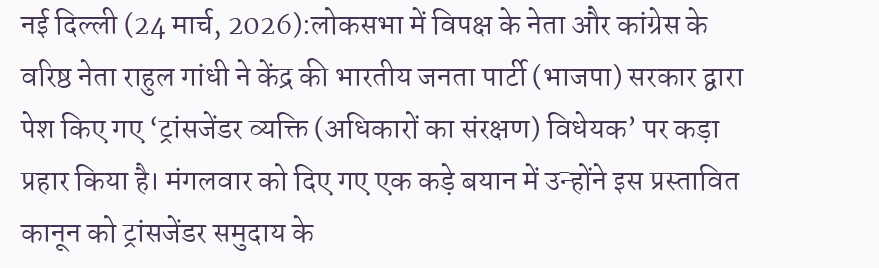नई दिल्ली (24 मार्च, 2026):लोकसभा में विपक्ष के नेता और कांग्रेस के वरिष्ठ नेता राहुल गांधी ने केंद्र की भारतीय जनता पार्टी (भाजपा) सरकार द्वारा पेश किए गए ‘ट्रांसजेंडर व्यक्ति (अधिकारों का संरक्षण) विधेयक’ पर कड़ा प्रहार किया है। मंगलवार को दिए गए एक कड़े बयान में उन्होंने इस प्रस्तावित कानून को ट्रांसजेंडर समुदाय के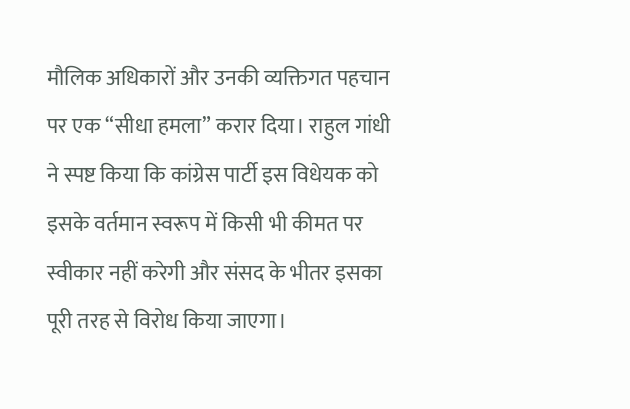मौलिक अधिकारों और उनकी व्यक्तिगत पहचान पर एक “सीधा हमला” करार दिया। राहुल गांधी ने स्पष्ट किया कि कांग्रेस पार्टी इस विधेयक को इसके वर्तमान स्वरूप में किसी भी कीमत पर स्वीकार नहीं करेगी और संसद के भीतर इसका पूरी तरह से विरोध किया जाएगा।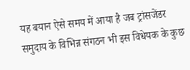यह बयान ऐसे समय में आया है जब ट्रांसजेंडर समुदाय के विभिन्न संगठन भी इस विधेयक के कुछ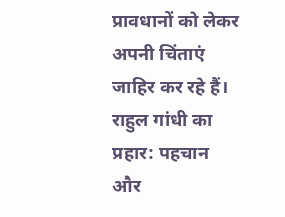प्रावधानों को लेकर अपनी चिंताएं जाहिर कर रहे हैं।
राहुल गांधी का प्रहार: पहचान और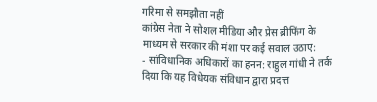गरिमा से समझौता नहीं
कांग्रेस नेता ने सोशल मीडिया और प्रेस ब्रीफिंग के माध्यम से सरकार की मंशा पर कई सवाल उठाए:
- सांविधानिक अधिकारों का हनन: राहुल गांधी ने तर्क दिया कि यह विधेयक संविधान द्वारा प्रदत्त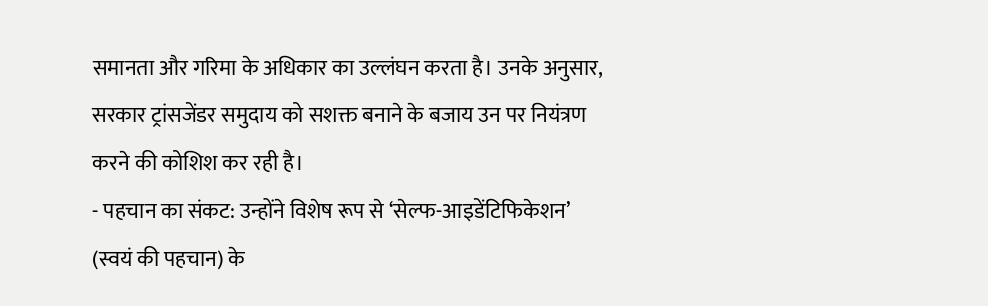समानता और गरिमा के अधिकार का उल्लंघन करता है। उनके अनुसार, सरकार ट्रांसजेंडर समुदाय को सशक्त बनाने के बजाय उन पर नियंत्रण करने की कोशिश कर रही है।
- पहचान का संकट: उन्होंने विशेष रूप से ‘सेल्फ-आइडेंटिफिकेशन’ (स्वयं की पहचान) के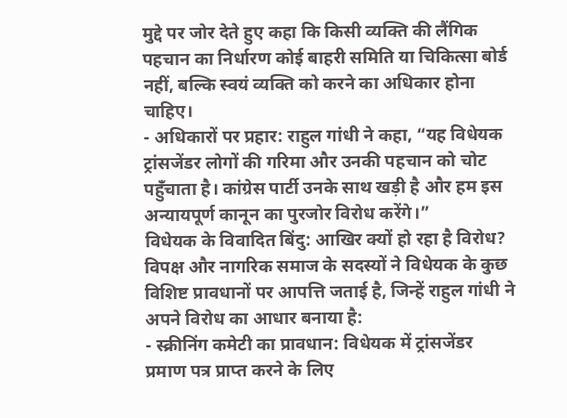मुद्दे पर जोर देते हुए कहा कि किसी व्यक्ति की लैंगिक पहचान का निर्धारण कोई बाहरी समिति या चिकित्सा बोर्ड नहीं, बल्कि स्वयं व्यक्ति को करने का अधिकार होना चाहिए।
- अधिकारों पर प्रहार: राहुल गांधी ने कहा, “यह विधेयक ट्रांसजेंडर लोगों की गरिमा और उनकी पहचान को चोट पहुँचाता है। कांग्रेस पार्टी उनके साथ खड़ी है और हम इस अन्यायपूर्ण कानून का पुरजोर विरोध करेंगे।”
विधेयक के विवादित बिंदु: आखिर क्यों हो रहा है विरोध?
विपक्ष और नागरिक समाज के सदस्यों ने विधेयक के कुछ विशिष्ट प्रावधानों पर आपत्ति जताई है, जिन्हें राहुल गांधी ने अपने विरोध का आधार बनाया है:
- स्क्रीनिंग कमेटी का प्रावधान: विधेयक में ट्रांसजेंडर प्रमाण पत्र प्राप्त करने के लिए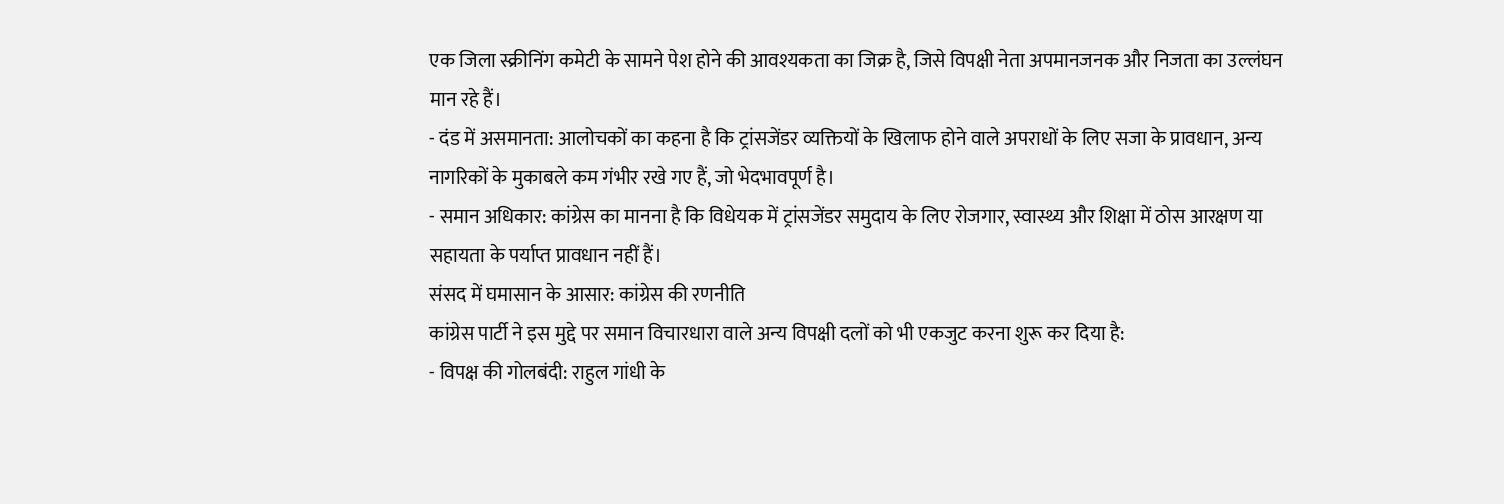एक जिला स्क्रीनिंग कमेटी के सामने पेश होने की आवश्यकता का जिक्र है, जिसे विपक्षी नेता अपमानजनक और निजता का उल्लंघन मान रहे हैं।
- दंड में असमानता: आलोचकों का कहना है कि ट्रांसजेंडर व्यक्तियों के खिलाफ होने वाले अपराधों के लिए सजा के प्रावधान, अन्य नागरिकों के मुकाबले कम गंभीर रखे गए हैं, जो भेदभावपूर्ण है।
- समान अधिकार: कांग्रेस का मानना है कि विधेयक में ट्रांसजेंडर समुदाय के लिए रोजगार, स्वास्थ्य और शिक्षा में ठोस आरक्षण या सहायता के पर्याप्त प्रावधान नहीं हैं।
संसद में घमासान के आसार: कांग्रेस की रणनीति
कांग्रेस पार्टी ने इस मुद्दे पर समान विचारधारा वाले अन्य विपक्षी दलों को भी एकजुट करना शुरू कर दिया है:
- विपक्ष की गोलबंदी: राहुल गांधी के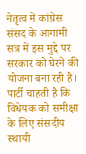नेतृत्व में कांग्रेस संसद के आगामी सत्र में इस मुद्दे पर सरकार को घेरने की योजना बना रही है। पार्टी चाहती है कि विधेयक को समीक्षा के लिए संसदीय स्थायी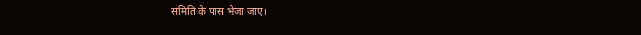समिति के पास भेजा जाए।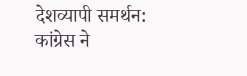देशव्यापी समर्थन: कांग्रेस ने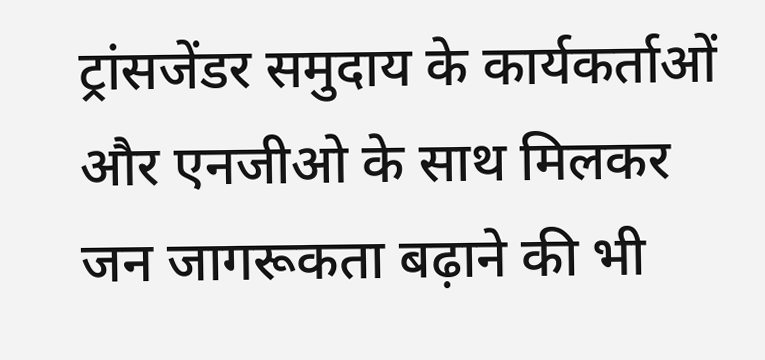ट्रांसजेंडर समुदाय के कार्यकर्ताओं और एनजीओ के साथ मिलकर जन जागरूकता बढ़ाने की भी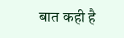बात कही है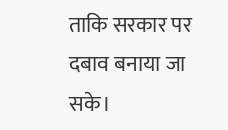ताकि सरकार पर दबाव बनाया जा सके।